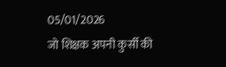05/01/2026
जो शिक्षक अपनी कुर्सी की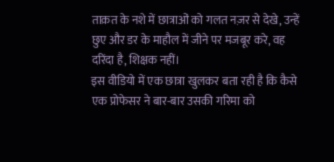ताक़त के नशे में छात्राओं को गलत नज़र से देखे, उन्हें छुए और डर के माहौल में जीने पर मजबूर करे, वह दरिंदा है, शिक्षक नहीं।
इस वीडियो में एक छात्रा खुलकर बता रही है कि कैसे एक प्रोफेसर ने बार-बार उसकी गरिमा को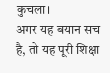कुचला।
अगर यह बयान सच है, तो यह पूरी शिक्षा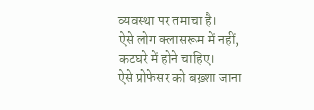व्यवस्था पर तमाचा है।
ऐसे लोग क्लासरूम में नहीं, कटघरे में होने चाहिए।
ऐसे प्रोफेसर को बख़्शा जाना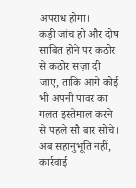अपराध होगा।
कड़ी जांच हो और दोष साबित होने पर कठोर से कठोर सज़ा दी जाए, ताकि आगे कोई भी अपनी पावर का गलत इस्तेमाल करने से पहले सौ बार सोचे।
अब सहानुभूति नहीं, कार्रवाई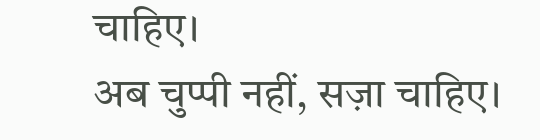चाहिए।
अब चुप्पी नहीं, सज़ा चाहिए।